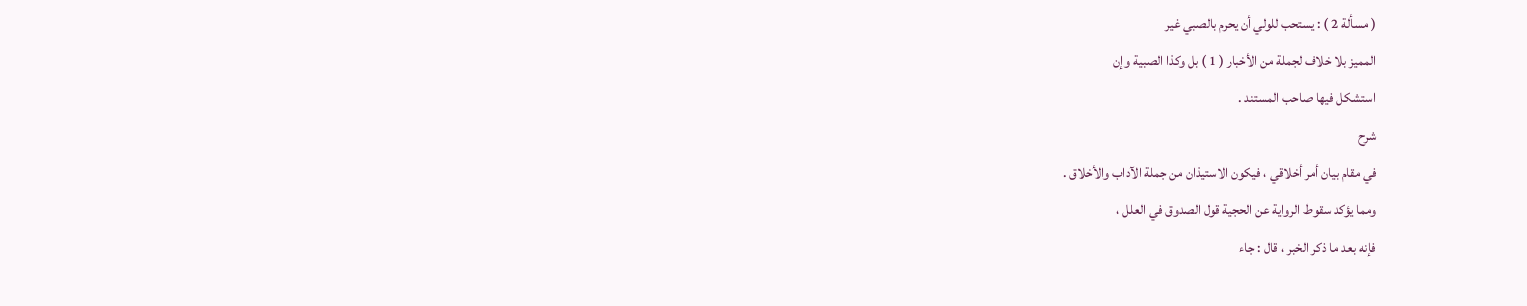( مسألة 2 ) : يستحب للولي أن يحرم بالصبي غير
المميز بلا خلاف لجملة من الأخبار ( 1 ) بل وكذا الصبية وإن
استشكل فيها صاحب المستند .
شرح
في مقام بيان أمر أخلاقي ، فيكون الاستيذان من جملة الآداب والأخلاق .
ومما يؤكد سقوط الرواية عن الحجية قول الصدوق في العلل ،
فإنه بعد ما ذكر الخبر ، قال : جاء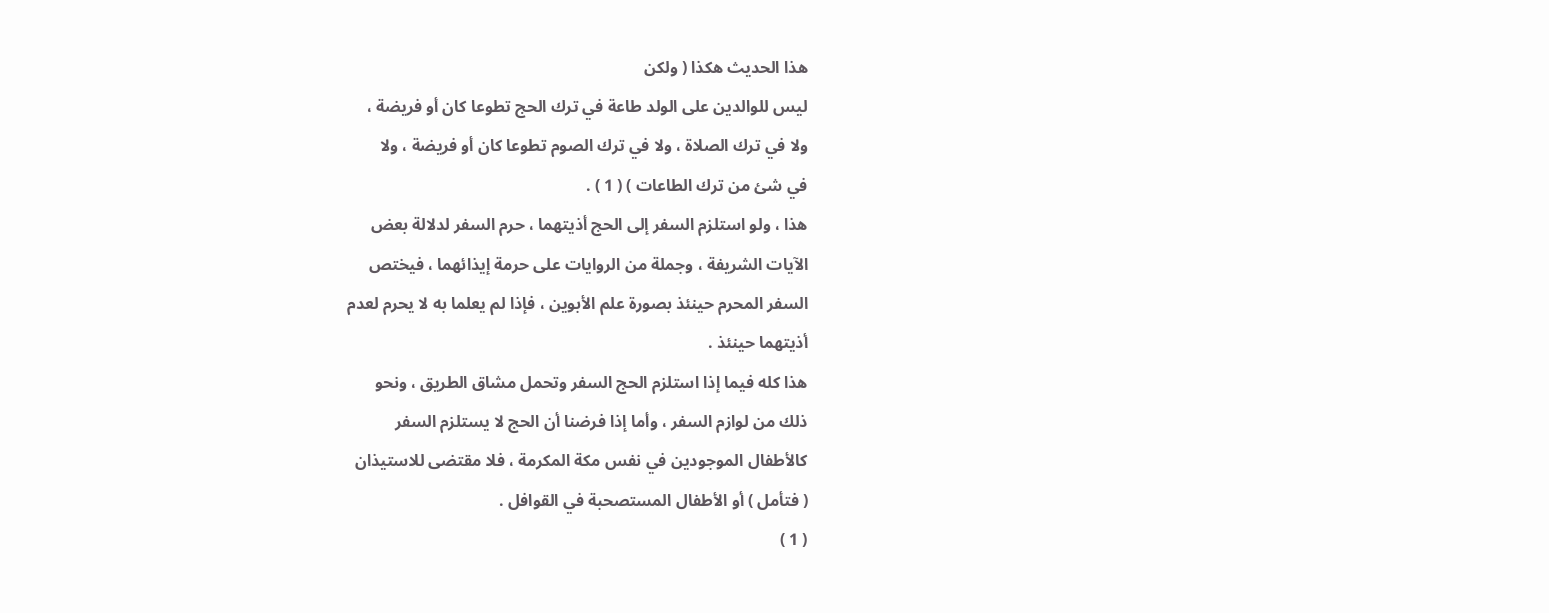هذا الحديث هكذا ( ولكن
ليس للوالدين على الولد طاعة في ترك الحج تطوعا كان أو فريضة ،
ولا في ترك الصلاة ، ولا في ترك الصوم تطوعا كان أو فريضة ، ولا
في شئ من ترك الطاعات ) ( 1 ) .
هذا ، ولو استلزم السفر إلى الحج أذيتهما ، حرم السفر لدلالة بعض
الآيات الشريفة ، وجملة من الروايات على حرمة إيذائهما ، فيختص
السفر المحرم حينئذ بصورة علم الأبوين ، فإذا لم يعلما به لا يحرم لعدم
أذيتهما حينئذ .
هذا كله فيما إذا استلزم الحج السفر وتحمل مشاق الطريق ، ونحو
ذلك من لوازم السفر ، وأما إذا فرضنا أن الحج لا يستلزم السفر
كالأطفال الموجودين في نفس مكة المكرمة ، فلا مقتضى للاستيذان
( فتأمل ) أو الأطفال المستصحبة في القوافل .
( 1 )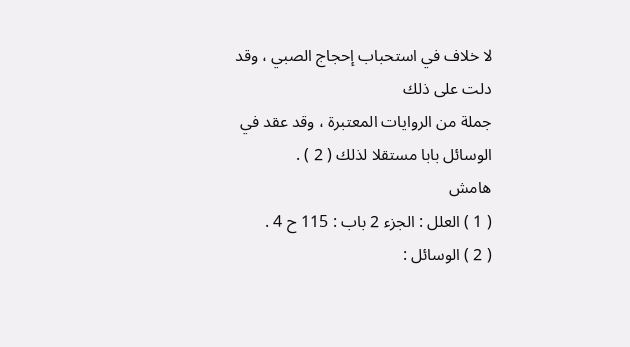لا خلاف في استحباب إحجاج الصبي ، وقد دلت على ذلك
جملة من الروايات المعتبرة ، وقد عقد في الوسائل بابا مستقلا لذلك ( 2 ) .
هامش
( 1 ) العلل : الجزء 2 باب : 115 ح 4 .
( 2 ) الوسائل :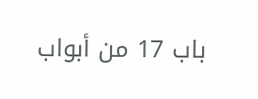باب 17 من أبواب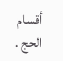أقسام الحج .